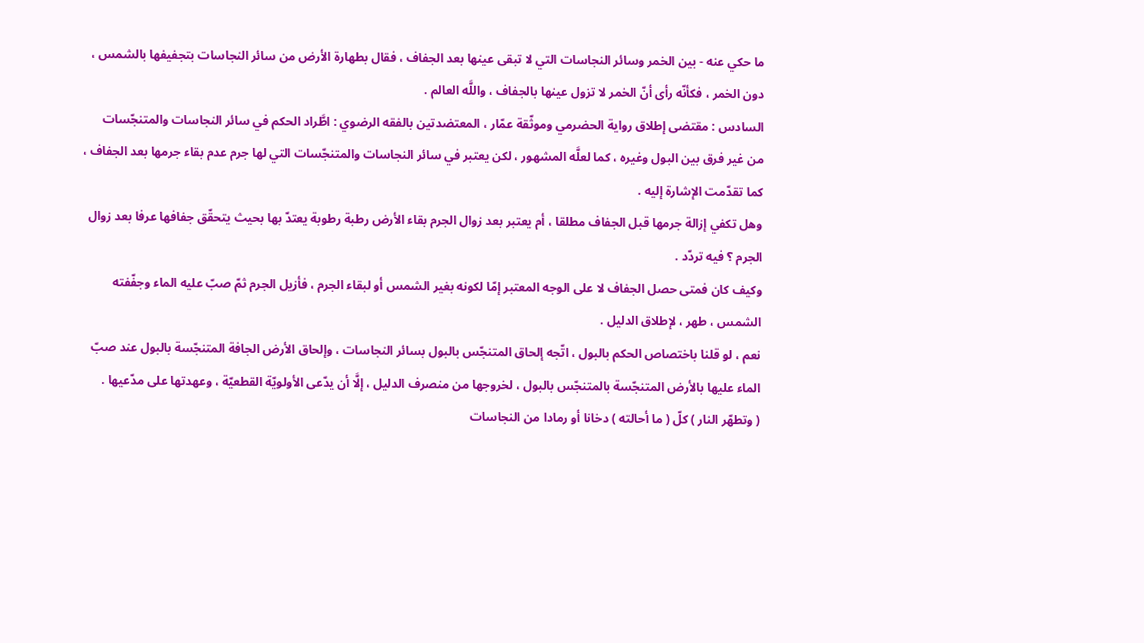ما حكي عنه - بين الخمر وسائر النجاسات التي لا تبقى عينها بعد الجفاف ، فقال بطهارة الأرض من سائر النجاسات بتجفيفها بالشمس ، دون الخمر ، فكأنّه رأى أنّ الخمر لا تزول عينها بالجفاف ، واللَّه العالم .
السادس : مقتضى إطلاق رواية الحضرمي وموثّقة عمّار ، المعتضدتين بالفقه الرضوي : اطَّراد الحكم في سائر النجاسات والمتنجّسات
من غير فرق بين البول وغيره ، كما لعلَّه المشهور ، لكن يعتبر في سائر النجاسات والمتنجّسات التي لها جرم عدم بقاء جرمها بعد الجفاف ، كما تقدّمت الإشارة إليه .
وهل تكفي إزالة جرمها قبل الجفاف مطلقا ، أم يعتبر بعد زوال الجرم بقاء الأرض رطبة رطوبة يعتدّ بها بحيث يتحقّق جفافها عرفا بعد زوال الجرم ؟ فيه تردّد .
وكيف كان فمتى حصل الجفاف لا على الوجه المعتبر إمّا لكونه بغير الشمس أو لبقاء الجرم ، فأزيل الجرم ثمّ صبّ عليه الماء وجفّفته الشمس ، طهر ، لإطلاق الدليل .
نعم ، لو قلنا باختصاص الحكم بالبول ، اتّجه إلحاق المتنجّس بالبول بسائر النجاسات ، وإلحاق الأرض الجافة المتنجّسة بالبول عند صبّ الماء عليها بالأرض المتنجّسة بالمتنجّس بالبول ، لخروجها من منصرف الدليل ، إلَّا أن يدّعى الأولويّة القطعيّة ، وعهدتها على مدّعيها .
( وتطهّر النار ) كلّ ( ما أحالته ) دخانا أو رمادا من النجاسات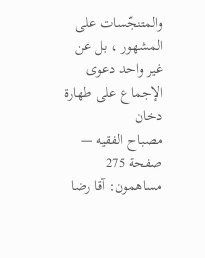والمتنجّسات على المشهور ، بل عن غير واحد دعوى الإجماع على طهارة دخان
مصباح الفقيه — صفحة 275
مساهمون: آقا رضا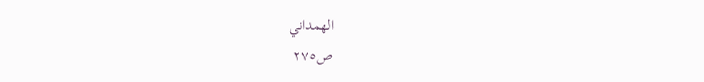الهمداني
ص٢٧٥